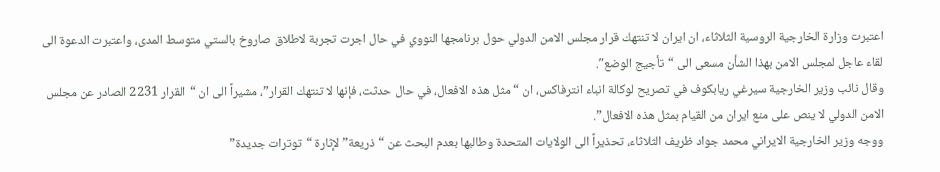اعتبرت وزارة الخارجية الروسية الثلاثاء، ان ايران لا تنتهك قرار مجلس الامن الدولي حول برنامجها النووي في حال اجرت تجربة لاطلاق صاروخ بالستي متوسط المدى، واعتبرت الدعوة الى لقاء عاجل لمجلس الامن بهذا الشأن مسعى الى “تأجيج الوضع″.
وقال نائب وزير الخارجية سيرغي ريابكوف في تصريح لوكالة انباء انترفاكس، ان “مثل هذه الافعال، في حال حدثت، فإنها لا تنتهك القرار”، مشيراً الى ان “القرار 2231 الصادر عن مجلس الامن الدولي لا ينص على منع ايران من القيام بمثل هذه الافعال”.
ووجه وزير الخارجية الايراني محمد جواد ظريف الثلاثاء، تحذيراً الى الولايات المتحدة وطالبها بعدم البحث عن “ذريعة” لإثارة “توترات جديدة”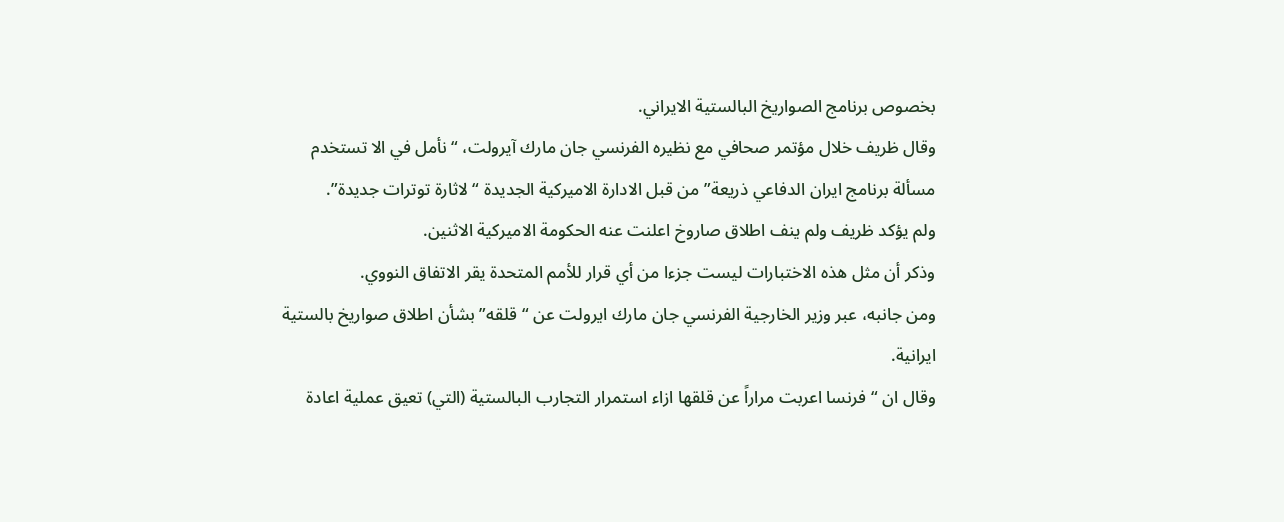بخصوص برنامج الصواريخ البالستية الايراني.
وقال ظريف خلال مؤتمر صحافي مع نظيره الفرنسي جان مارك آيرولت، “نأمل في الا تستخدم مسألة برنامج ايران الدفاعي ذريعة” من قبل الادارة الاميركية الجديدة “لاثارة توترات جديدة”.
ولم يؤكد ظريف ولم ينف اطلاق صاروخ اعلنت عنه الحكومة الاميركية الاثنين.
وذكر أن مثل هذه الاختبارات ليست جزءا من أي قرار للأمم المتحدة يقر الاتفاق النووي.
ومن جانبه، عبر وزير الخارجية الفرنسي جان مارك ايرولت عن “قلقه” بشأن اطلاق صواريخ بالستية ايرانية.
وقال ان “فرنسا اعربت مراراً عن قلقها ازاء استمرار التجارب البالستية (التي) تعيق عملية اعادة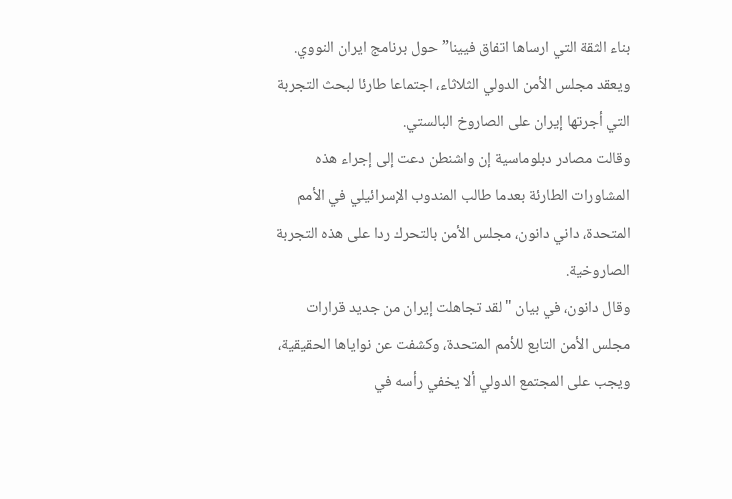بناء الثقة التي ارساها اتفاق فيينا” حول برنامج ايران النووي.
ويعقد مجلس الأمن الدولي الثلاثاء، اجتماعا طارئا لبحث التجربة التي أجرتها إيران على الصاروخ البالستي.
وقالت مصادر دبلوماسية إن واشنطن دعت إلى إجراء هذه المشاورات الطارئة بعدما طالب المندوب الإسرائيلي في الأمم المتحدة، داني دانون، مجلس الأمن بالتحرك ردا على هذه التجربة الصاروخية.
وقال دانون، في بيان "لقد تجاهلت إيران من جديد قرارات مجلس الأمن التابع للأمم المتحدة، وكشفت عن نواياها الحقيقية، ويجب على المجتمع الدولي ألا يخفي رأسه في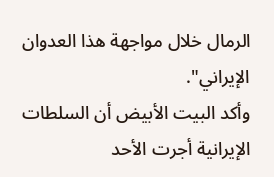الرمال خلال مواجهة هذا العدوان الإيراني".
وأكد البيت الأبيض أن السلطات الإيرانية أجرت الأحد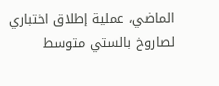الماضي، عملية إطلاق اختباري لصاروخ بالستي متوسط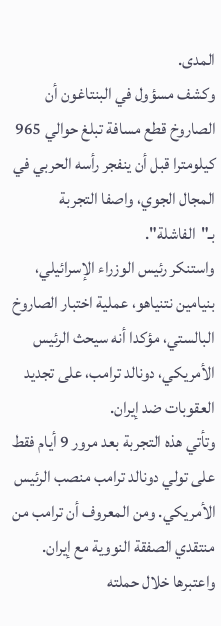المدى.
وكشف مسؤول في البنتاغون أن الصاروخ قطع مسافة تبلغ حوالي 965 كيلومترا قبل أن ينفجر رأسه الحربي في المجال الجوي، واصفا التجربة بـ"الفاشلة".
واستنكر رئيس الوزراء الإسرائيلي، بنيامين نتنياهو، عملية اختبار الصاروخ البالستي، مؤكدا أنه سيحث الرئيس الأمريكي، دونالد ترامب، على تجديد العقوبات ضد إيران.
وتأتي هذه التجربة بعد مرور 9 أيام فقط على تولي دونالد ترامب منصب الرئيس الأمريكي. ومن المعروف أن ترامب من منتقدي الصفقة النووية مع إيران. واعتبرها خلال حملته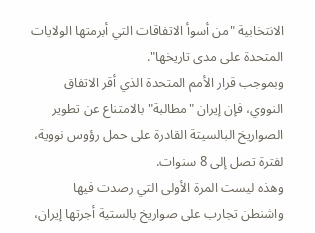الانتخابية "من أسوأ الاتفاقات التي أبرمتها الولايات المتحدة على مدى تاريخها".
وبموجب قرار الأمم المتحدة الذي أقر الاتفاق النووي، فإن إيران "مطالبة" بالامتناع عن تطوير الصواريخ البالسيتة القادرة على حمل رؤوس نووية، لفترة تصل إلى 8 سنوات.
وهذه ليست المرة الأولى التي رصدت فيها واشنطن تجارب على صواريخ بالستية أجرتها إيران،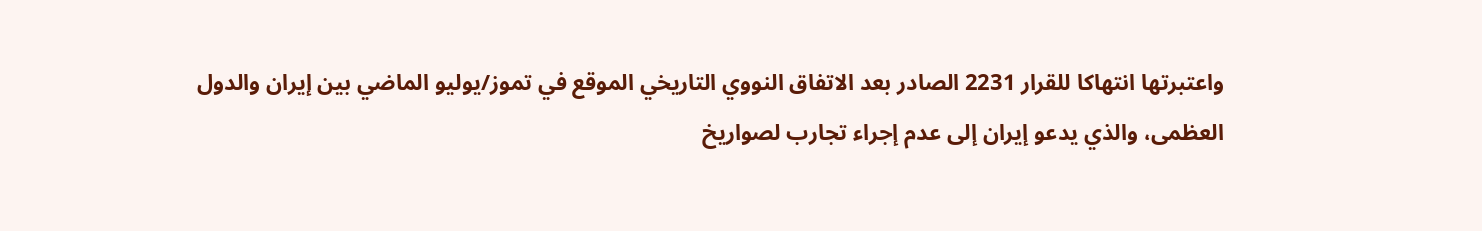واعتبرتها انتهاكا للقرار 2231 الصادر بعد الاتفاق النووي التاريخي الموقع في تموز/يوليو الماضي بين إيران والدول العظمى، والذي يدعو إيران إلى عدم إجراء تجارب لصواريخ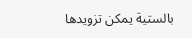بالستية يمكن تزويدها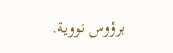برؤوس نووية.